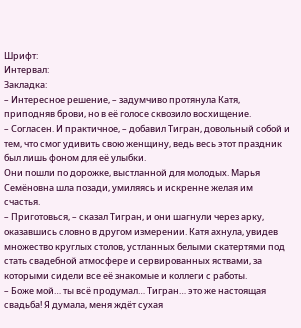Шрифт:
Интервал:
Закладка:
– Интересное решение, – задумчиво протянула Катя, приподняв брови, но в её голосе сквозило восхищение.
– Согласен. И практичное, – добавил Тигран, довольный собой и тем, что смог удивить свою женщину, ведь весь этот праздник был лишь фоном для её улыбки.
Они пошли по дорожке, выстланной для молодых. Марья Семёновна шла позади, умиляясь и искренне желая им счастья.
– Приготовься, – сказал Тигран, и они шагнули через арку, оказавшись словно в другом измерении. Катя ахнула, увидев множество круглых столов, устланных белыми скатертями под стать свадебной атмосфере и сервированных яствами, за которыми сидели все её знакомые и коллеги с работы.
– Боже мой… ты всё продумал… Тигран… это же настоящая свадьба! Я думала, меня ждёт сухая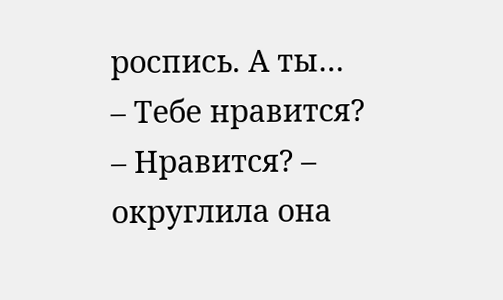роспись. А ты…
– Тебе нравится?
– Нравится? – округлила она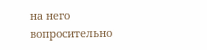на него вопросительно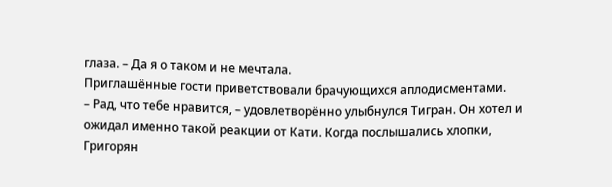глаза. – Да я о таком и не мечтала.
Приглашённые гости приветствовали брачующихся аплодисментами.
– Рад, что тебе нравится, – удовлетворённо улыбнулся Тигран. Он хотел и ожидал именно такой реакции от Кати. Когда послышались хлопки, Григорян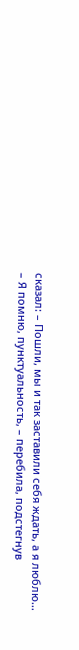сказал: – Пошли, мы и так заставили себя ждать, а я люблю…
– Я помню, пунктуальность, – перебила, подстегнув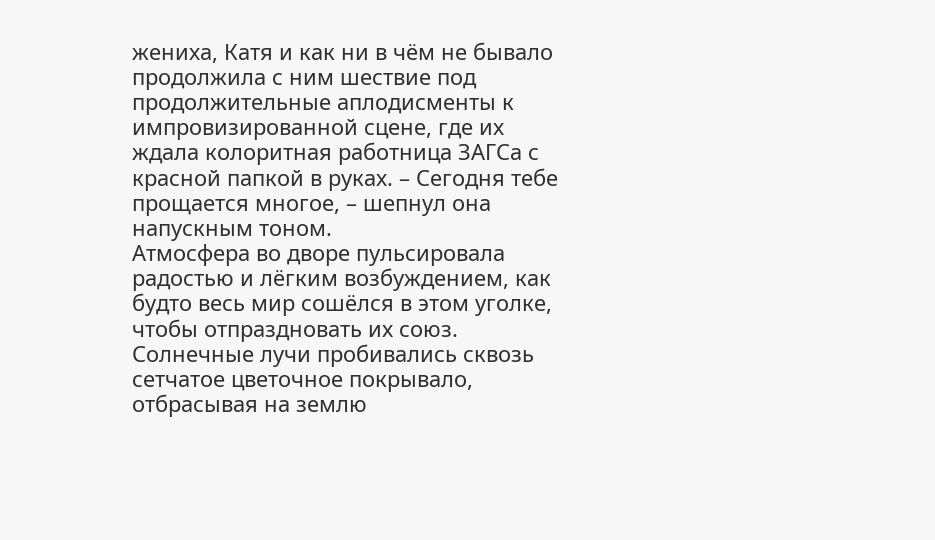жениха, Катя и как ни в чём не бывало продолжила с ним шествие под продолжительные аплодисменты к импровизированной сцене, где их ждала колоритная работница ЗАГСа с красной папкой в руках. – Сегодня тебе прощается многое, – шепнул она напускным тоном.
Атмосфера во дворе пульсировала радостью и лёгким возбуждением, как будто весь мир сошёлся в этом уголке, чтобы отпраздновать их союз. Солнечные лучи пробивались сквозь сетчатое цветочное покрывало, отбрасывая на землю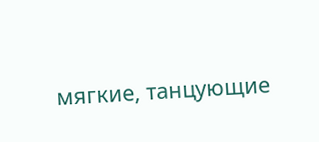мягкие, танцующие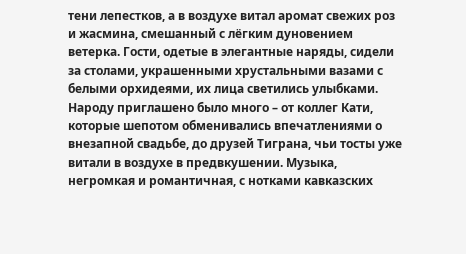тени лепестков, а в воздухе витал аромат свежих роз и жасмина, смешанный с лёгким дуновением ветерка. Гости, одетые в элегантные наряды, сидели за столами, украшенными хрустальными вазами с белыми орхидеями, их лица светились улыбками. Народу приглашено было много – от коллег Кати, которые шепотом обменивались впечатлениями о внезапной свадьбе, до друзей Тиграна, чьи тосты уже витали в воздухе в предвкушении. Музыка, негромкая и романтичная, с нотками кавказских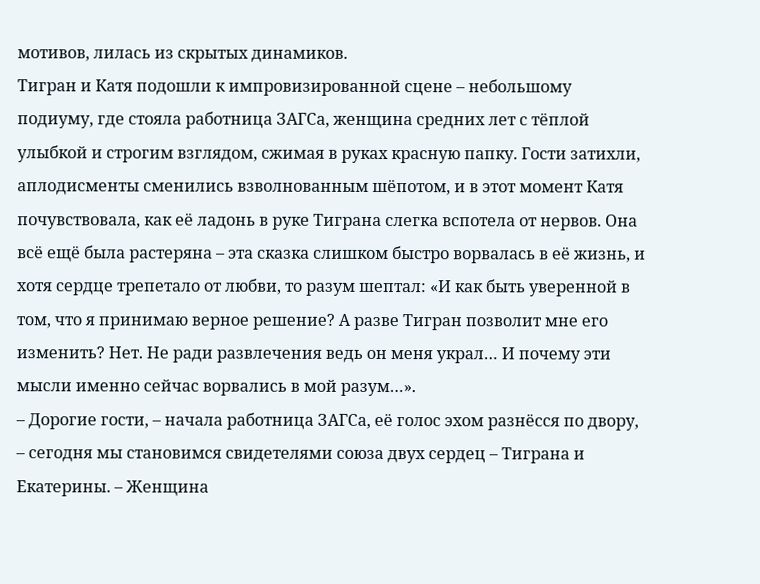мотивов, лилась из скрытых динамиков.
Тигран и Катя подошли к импровизированной сцене – небольшому подиуму, где стояла работница ЗАГСа, женщина средних лет с тёплой улыбкой и строгим взглядом, сжимая в руках красную папку. Гости затихли, аплодисменты сменились взволнованным шёпотом, и в этот момент Катя почувствовала, как её ладонь в руке Тиграна слегка вспотела от нервов. Она всё ещё была растеряна – эта сказка слишком быстро ворвалась в её жизнь, и хотя сердце трепетало от любви, то разум шептал: «И как быть уверенной в том, что я принимаю верное решение? А разве Тигран позволит мне его изменить? Нет. Не ради развлечения ведь он меня украл… И почему эти мысли именно сейчас ворвались в мой разум…».
– Дорогие гости, – начала работница ЗАГСа, её голос эхом разнёсся по двору, – сегодня мы становимся свидетелями союза двух сердец – Тиграна и Екатерины. – Женщина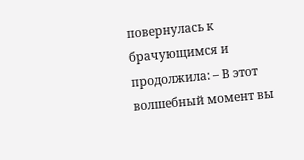повернулась к брачующимся и продолжила: – В этот волшебный момент вы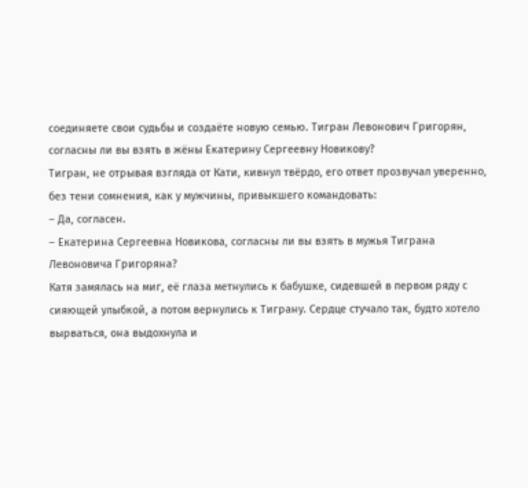соединяете свои судьбы и создаёте новую семью. Тигран Левонович Григорян, согласны ли вы взять в жёны Екатерину Сергеевну Новикову?
Тигран, не отрывая взгляда от Кати, кивнул твёрдо, его ответ прозвучал уверенно, без тени сомнения, как у мужчины, привыкшего командовать:
– Да, согласен.
– Екатерина Сергеевна Новикова, согласны ли вы взять в мужья Тиграна Левоновича Григоряна?
Катя замялась на миг, её глаза метнулись к бабушке, сидевшей в первом ряду с сияющей улыбкой, а потом вернулись к Тиграну. Сердце стучало так, будто хотело вырваться, она выдохнула и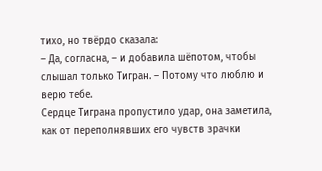тихо, но твёрдо сказала:
– Да, согласна, – и добавила шёпотом, чтобы слышал только Тигран. – Потому что люблю и верю тебе.
Сердце Тиграна пропустило удар, она заметила, как от переполнявших его чувств зрачки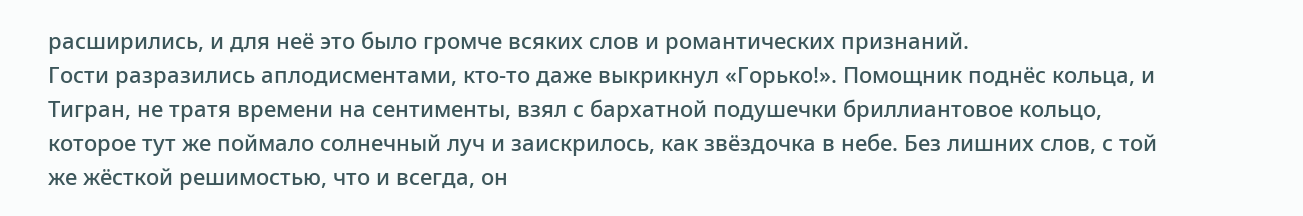расширились, и для неё это было громче всяких слов и романтических признаний.
Гости разразились аплодисментами, кто-то даже выкрикнул «Горько!». Помощник поднёс кольца, и Тигран, не тратя времени на сентименты, взял с бархатной подушечки бриллиантовое кольцо, которое тут же поймало солнечный луч и заискрилось, как звёздочка в небе. Без лишних слов, с той же жёсткой решимостью, что и всегда, он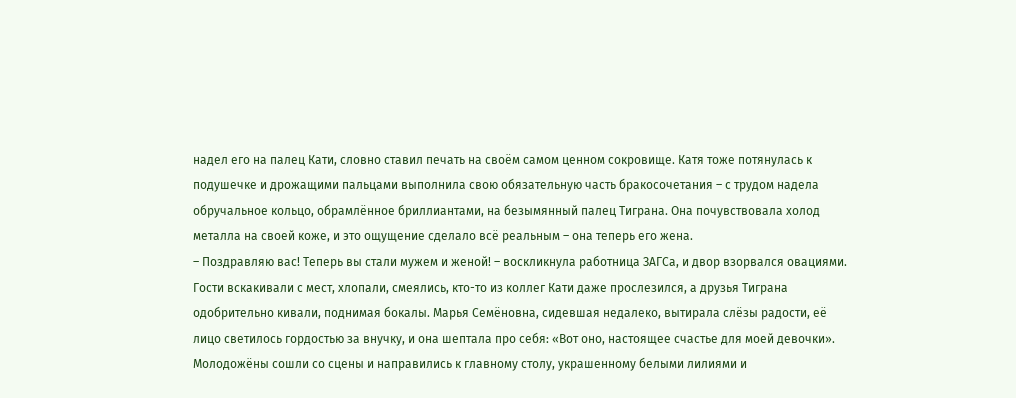надел его на палец Кати, словно ставил печать на своём самом ценном сокровище. Катя тоже потянулась к подушечке и дрожащими пальцами выполнила свою обязательную часть бракосочетания – с трудом надела обручальное кольцо, обрамлённое бриллиантами, на безымянный палец Тиграна. Она почувствовала холод металла на своей коже, и это ощущение сделало всё реальным – она теперь его жена.
– Поздравляю вас! Теперь вы стали мужем и женой! – воскликнула работница ЗАГСа, и двор взорвался овациями. Гости вскакивали с мест, хлопали, смеялись, кто-то из коллег Кати даже прослезился, а друзья Тиграна одобрительно кивали, поднимая бокалы. Марья Семёновна, сидевшая недалеко, вытирала слёзы радости, её лицо светилось гордостью за внучку, и она шептала про себя: «Вот оно, настоящее счастье для моей девочки».
Молодожёны сошли со сцены и направились к главному столу, украшенному белыми лилиями и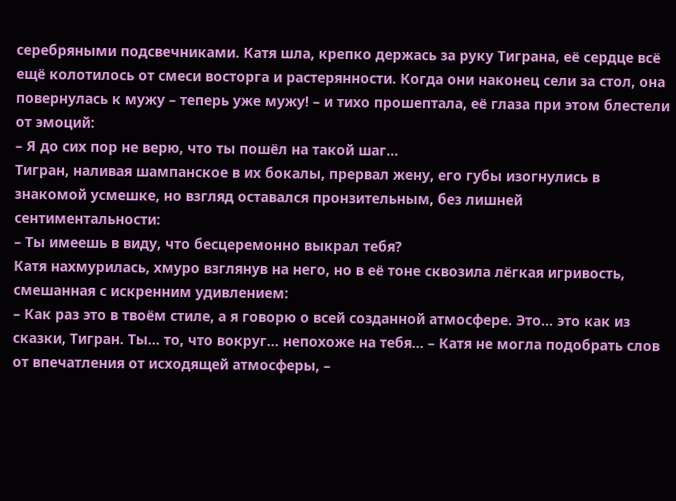серебряными подсвечниками. Катя шла, крепко держась за руку Тиграна, её сердце всё ещё колотилось от смеси восторга и растерянности. Когда они наконец сели за стол, она повернулась к мужу – теперь уже мужу! – и тихо прошептала, её глаза при этом блестели от эмоций:
– Я до сих пор не верю, что ты пошёл на такой шаг…
Тигран, наливая шампанское в их бокалы, прервал жену, его губы изогнулись в знакомой усмешке, но взгляд оставался пронзительным, без лишней сентиментальности:
– Ты имеешь в виду, что бесцеремонно выкрал тебя?
Катя нахмурилась, хмуро взглянув на него, но в её тоне сквозила лёгкая игривость, смешанная с искренним удивлением:
– Как раз это в твоём стиле, а я говорю о всей созданной атмосфере. Это… это как из сказки, Тигран. Ты… то, что вокруг… непохоже на тебя… – Катя не могла подобрать слов от впечатления от исходящей атмосферы, –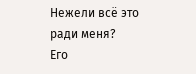Нежели всё это ради меня?
Его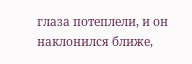глаза потеплели, и он наклонился ближе,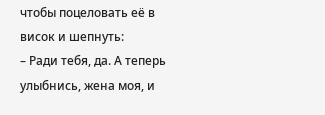чтобы поцеловать её в висок и шепнуть:
– Ради тебя, да. А теперь улыбнись, жена моя, и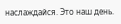наслаждайся. Это наш день.